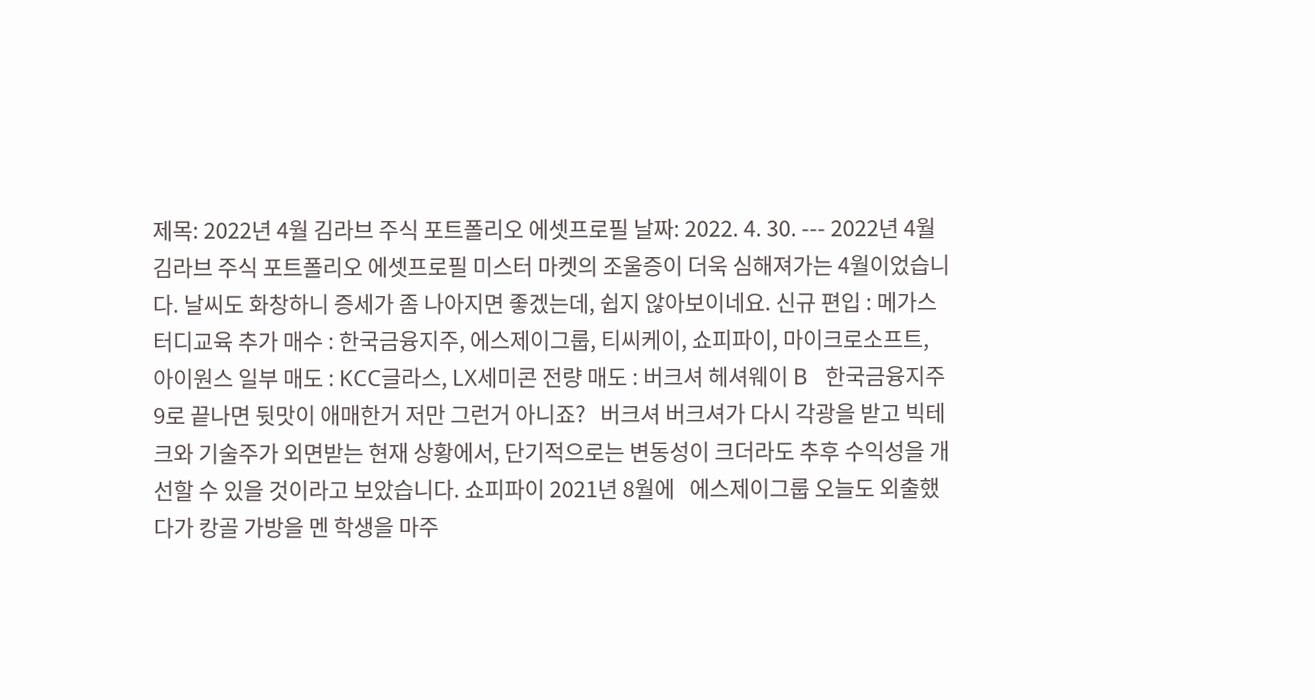제목: 2022년 4월 김라브 주식 포트폴리오 에셋프로필 날짜: 2022. 4. 30. --- 2022년 4월 김라브 주식 포트폴리오 에셋프로필 미스터 마켓의 조울증이 더욱 심해져가는 4월이었습니다. 날씨도 화창하니 증세가 좀 나아지면 좋겠는데, 쉽지 않아보이네요. 신규 편입 : 메가스터디교육 추가 매수 : 한국금융지주, 에스제이그룹, 티씨케이, 쇼피파이, 마이크로소프트, 아이원스 일부 매도 : KCC글라스, LX세미콘 전량 매도 : 버크셔 헤셔웨이 B   한국금융지주 9로 끝나면 뒷맛이 애매한거 저만 그런거 아니죠?   버크셔 버크셔가 다시 각광을 받고 빅테크와 기술주가 외면받는 현재 상황에서, 단기적으로는 변동성이 크더라도 추후 수익성을 개선할 수 있을 것이라고 보았습니다. 쇼피파이 2021년 8월에   에스제이그룹 오늘도 외출했다가 캉골 가방을 멘 학생을 마주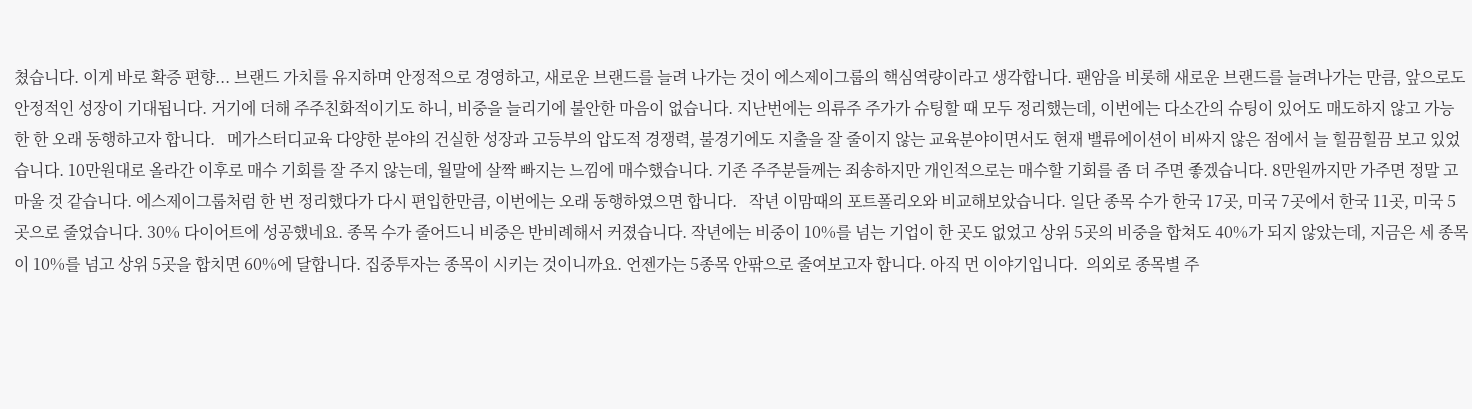쳤습니다. 이게 바로 확증 편향... 브랜드 가치를 유지하며 안정적으로 경영하고, 새로운 브랜드를 늘려 나가는 것이 에스제이그룹의 핵심역량이라고 생각합니다. 팬암을 비롯해 새로운 브랜드를 늘려나가는 만큼, 앞으로도 안정적인 성장이 기대됩니다. 거기에 더해 주주친화적이기도 하니, 비중을 늘리기에 불안한 마음이 없습니다. 지난번에는 의류주 주가가 슈팅할 때 모두 정리했는데, 이번에는 다소간의 슈팅이 있어도 매도하지 않고 가능한 한 오래 동행하고자 합니다.   메가스터디교육 다양한 분야의 건실한 성장과 고등부의 압도적 경쟁력, 불경기에도 지출을 잘 줄이지 않는 교육분야이면서도 현재 밸류에이션이 비싸지 않은 점에서 늘 힐끔힐끔 보고 있었습니다. 10만원대로 올라간 이후로 매수 기회를 잘 주지 않는데, 월말에 살짝 빠지는 느낌에 매수했습니다. 기존 주주분들께는 죄송하지만 개인적으로는 매수할 기회를 좀 더 주면 좋겠습니다. 8만원까지만 가주면 정말 고마울 것 같습니다. 에스제이그룹처럼 한 번 정리했다가 다시 편입한만큼, 이번에는 오래 동행하였으면 합니다.   작년 이맘때의 포트폴리오와 비교해보았습니다. 일단 종목 수가 한국 17곳, 미국 7곳에서 한국 11곳, 미국 5곳으로 줄었습니다. 30% 다이어트에 성공했네요. 종목 수가 줄어드니 비중은 반비례해서 커졌습니다. 작년에는 비중이 10%를 넘는 기업이 한 곳도 없었고 상위 5곳의 비중을 합쳐도 40%가 되지 않았는데, 지금은 세 종목이 10%를 넘고 상위 5곳을 합치면 60%에 달합니다. 집중투자는 종목이 시키는 것이니까요. 언젠가는 5종목 안팎으로 줄여보고자 합니다. 아직 먼 이야기입니다.  의외로 종목별 주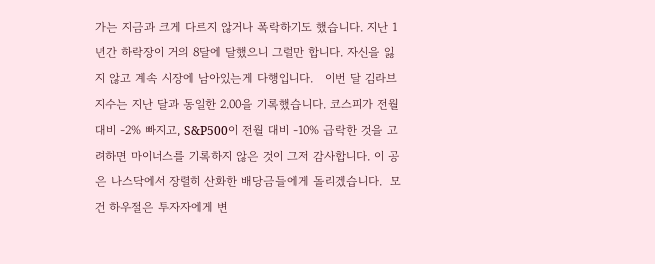가는 지금과 크게 다르지 않거나 폭락하기도 했습니다. 지난 1년간 하락장이 거의 8달에 달했으니 그럴만 합니다. 자신을 잃지 않고 계속 시장에 남아있는게 다행입니다.   이번 달 김라브지수는 지난 달과 동일한 2.00을 기록했습니다. 코스피가 전월 대비 -2% 빠지고, S&P500이 전월 대비 -10% 급락한 것을 고려하면 마이너스를 기록하지 않은 것이 그저 감사합니다. 이 공은 나스닥에서 장렬히 산화한 배당금들에게 돌리겠습니다.  모건 하우절은 투자자에게 변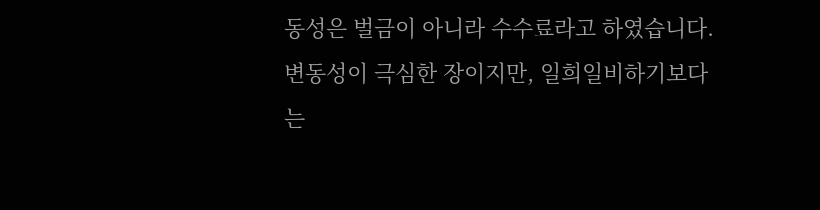동성은 벌금이 아니라 수수료라고 하였습니다. 변동성이 극심한 장이지만, 일희일비하기보다는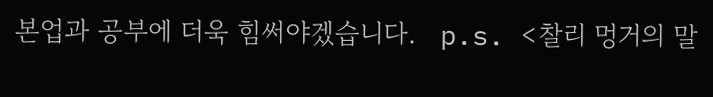본업과 공부에 더욱 힘써야겠습니다.   p.s. <찰리 멍거의 말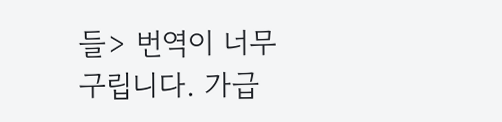들> 번역이 너무 구립니다. 가급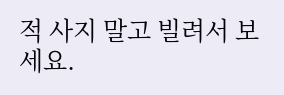적 사지 말고 빌려서 보세요.